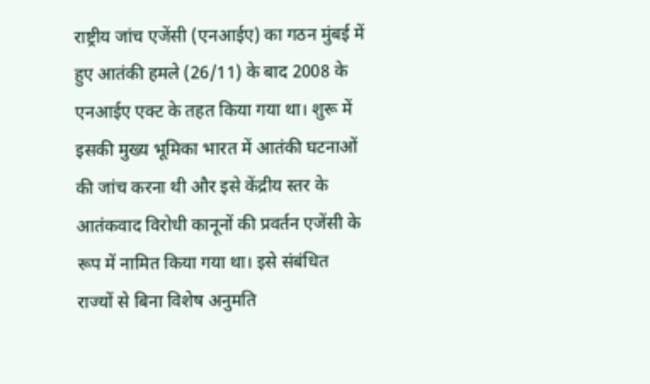राष्ट्रीय जांच एजेंसी (एनआईए) का गठन मुंबई में हुए आतंकी हमले (26/11) के बाद 2008 के एनआईए एक्ट के तहत किया गया था। शुरू में इसकी मुख्य भूमिका भारत में आतंकी घटनाओं की जांच करना थी और इसे केंद्रीय स्तर के आतंकवाद विरोधी कानूनों की प्रवर्तन एजेंसी के रूप में नामित किया गया था। इसे संबंधित राज्यों से बिना विशेष अनुमति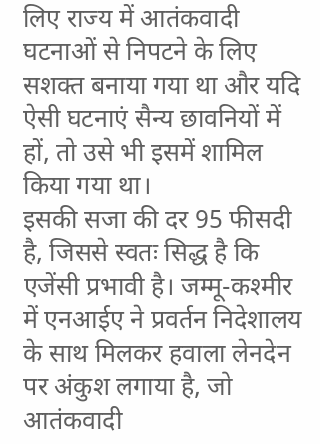लिए राज्य में आतंकवादी घटनाओं से निपटने के लिए सशक्त बनाया गया था और यदि ऐसी घटनाएं सैन्य छावनियों में हों, तो उसे भी इसमें शामिल किया गया था।
इसकी सजा की दर 95 फीसदी है, जिससे स्वतः सिद्ध है कि एजेंसी प्रभावी है। जम्मू-कश्मीर में एनआईए ने प्रवर्तन निदेशालय के साथ मिलकर हवाला लेनदेन पर अंकुश लगाया है, जो आतंकवादी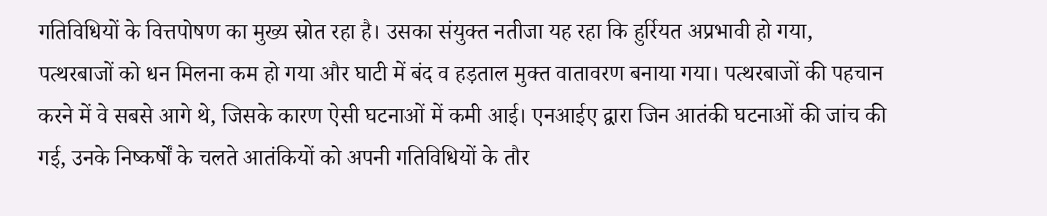गतिविधियों के वित्तपोषण का मुख्य स्रोत रहा है। उसका संयुक्त नतीजा यह रहा कि हुर्रियत अप्रभावी हो गया, पत्थरबाजों को धन मिलना कम हो गया और घाटी में बंद व हड़ताल मुक्त वातावरण बनाया गया। पत्थरबाजों की पहचान करने में वे सबसे आगे थे, जिसके कारण ऐसी घटनाओं में कमी आई। एनआईए द्वारा जिन आतंकी घटनाओं की जांच की गई, उनके निष्कर्षों के चलते आतंकियों को अपनी गतिविधियों के तौर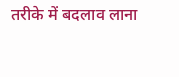तरीके में बदलाव लाना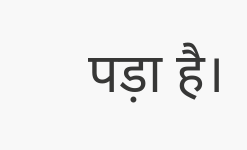पड़ा है।